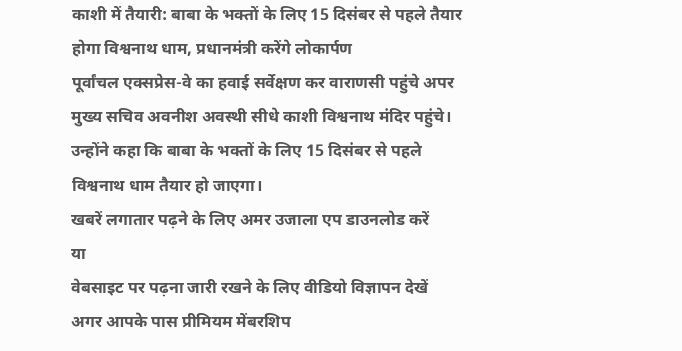काशी में तैयारी: बाबा के भक्तों के लिए 15 दिसंबर से पहले तैयार होगा विश्वनाथ धाम, प्रधानमंत्री करेंगे लोकार्पण
पूर्वांचल एक्सप्रेस-वे का हवाई सर्वेक्षण कर वाराणसी पहुंचे अपर मुख्य सचिव अवनीश अवस्थी सीधे काशी विश्वनाथ मंदिर पहुंचे। उन्होंने कहा कि बाबा के भक्तों के लिए 15 दिसंबर से पहले विश्वनाथ धाम तैयार हो जाएगा।
खबरें लगातार पढ़ने के लिए अमर उजाला एप डाउनलोड करें
या
वेबसाइट पर पढ़ना जारी रखने के लिए वीडियो विज्ञापन देखें
अगर आपके पास प्रीमियम मेंबरशिप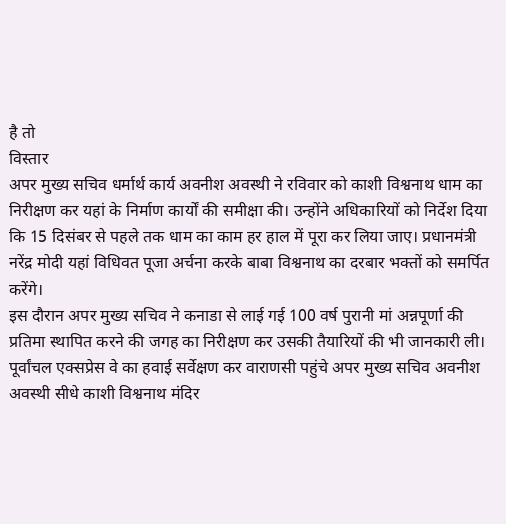है तो
विस्तार
अपर मुख्य सचिव धर्मार्थ कार्य अवनीश अवस्थी ने रविवार को काशी विश्वनाथ धाम का निरीक्षण कर यहां के निर्माण कार्यों की समीक्षा की। उन्होंने अधिकारियों को निर्देश दिया कि 15 दिसंबर से पहले तक धाम का काम हर हाल में पूरा कर लिया जाए। प्रधानमंत्री नरेंद्र मोदी यहां विधिवत पूजा अर्चना करके बाबा विश्वनाथ का दरबार भक्तों को समर्पित करेंगे।
इस दौरान अपर मुख्य सचिव ने कनाडा से लाई गई 100 वर्ष पुरानी मां अन्नपूर्णा की प्रतिमा स्थापित करने की जगह का निरीक्षण कर उसकी तैयारियों की भी जानकारी ली। पूर्वांचल एक्सप्रेस वे का हवाई सर्वेक्षण कर वाराणसी पहुंचे अपर मुख्य सचिव अवनीश अवस्थी सीधे काशी विश्वनाथ मंदिर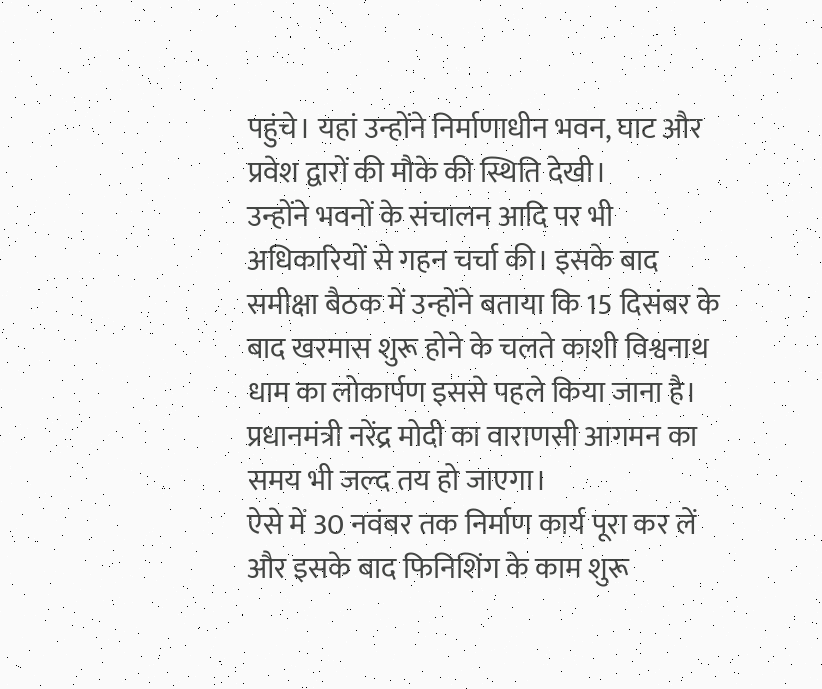पहुंचे। यहां उन्होंने निर्माणाधीन भवन, घाट और प्रवेश द्वारों की मौके की स्थिति देखी।
उन्होंने भवनों के संचालन आदि पर भी अधिकारियों से गहन चर्चा की। इसके बाद समीक्षा बैठक में उन्होंने बताया कि 15 दिसंबर के बाद खरमास शुरू होने के चलते काशी विश्वनाथ धाम का लोकार्पण इससे पहले किया जाना है। प्रधानमंत्री नरेंद्र मोदी का वाराणसी आगमन का समय भी जल्द तय हो जाएगा।
ऐसे में 30 नवंबर तक निर्माण कार्य पूरा कर लें और इसके बाद फिनिशिंग के काम शुरू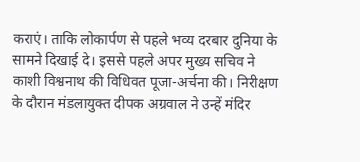कराएं। ताकि लोकार्पण से पहले भव्य दरबार दुनिया के सामने दिखाई दे। इससे पहले अपर मुख्य सचिव ने काशी विश्वनाथ की विधिवत पूजा-अर्चना की। निरीक्षण के दौरान मंडलायुक्त दीपक अग्रवाल ने उन्हें मंदिर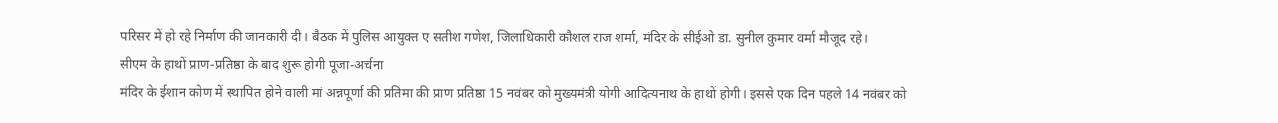परिसर में हो रहे निर्माण की जानकारी दी। बैठक में पुलिस आयुक्त ए सतीश गणेश, जिलाधिकारी कौशल राज शर्मा, मंदिर के सीईओ डा. सुनील कुमार वर्मा मौजूद रहे।
सीएम के हाथों प्राण-प्रतिष्ठा के बाद शुरू होगी पूजा-अर्चना
मंदिर के ईशान कोण में स्थापित होने वाली मां अन्नपूर्णा की प्रतिमा की प्राण प्रतिष्ठा 15 नवंबर को मुख्यमंत्री योगी आदित्यनाथ के हाथों होगी। इससे एक दिन पहले 14 नवंबर को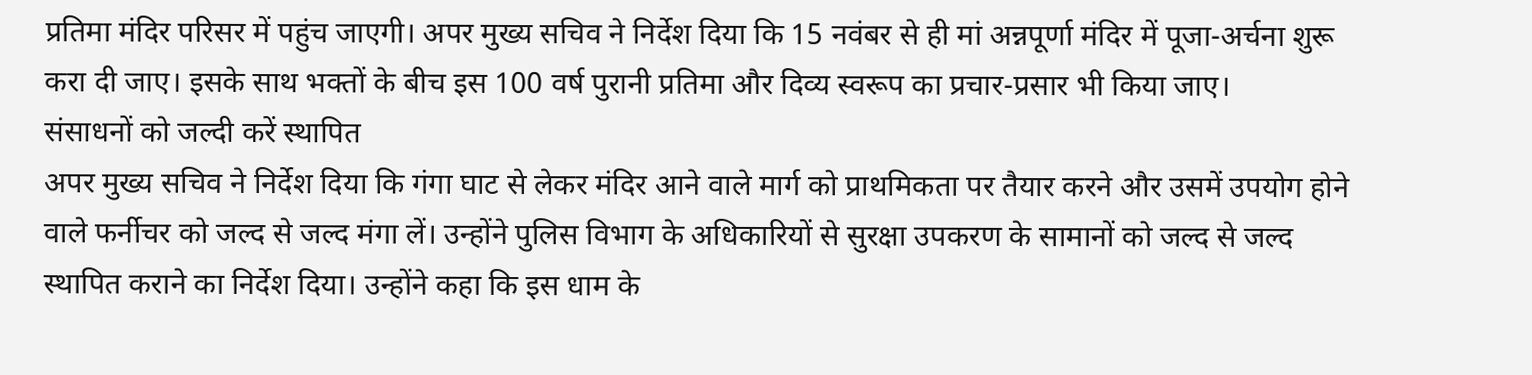प्रतिमा मंदिर परिसर में पहुंच जाएगी। अपर मुख्य सचिव ने निर्देश दिया कि 15 नवंबर से ही मां अन्नपूर्णा मंदिर में पूजा-अर्चना शुरू करा दी जाए। इसके साथ भक्तों के बीच इस 100 वर्ष पुरानी प्रतिमा और दिव्य स्वरूप का प्रचार-प्रसार भी किया जाए।
संसाधनों को जल्दी करें स्थापित
अपर मुख्य सचिव ने निर्देश दिया कि गंगा घाट से लेकर मंदिर आने वाले मार्ग को प्राथमिकता पर तैयार करने और उसमें उपयोग होने वाले फर्नीचर को जल्द से जल्द मंगा लें। उन्होंने पुलिस विभाग के अधिकारियों से सुरक्षा उपकरण के सामानों को जल्द से जल्द स्थापित कराने का निर्देश दिया। उन्होंने कहा कि इस धाम के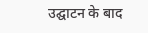उद्घाटन के बाद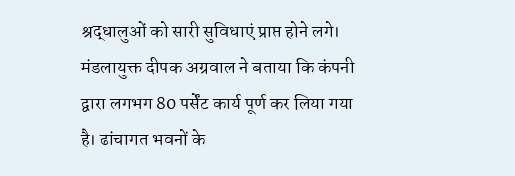श्रद्धालुओं को सारी सुविधाएं प्राप्त होने लगे। मंडलायुक्त दीपक अग्रवाल ने बताया कि कंपनी द्वारा लगभग 80 पर्सेंट कार्य पूर्ण कर लिया गया है। ढांचागत भवनों के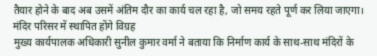तैयार होने के बाद अब उसमें अंतिम दौर का कार्य चल रहा है, जो समय रहते पूर्ण कर लिया जाएगा।
मंदिर परिसर में स्थापित होंगे विग्रह
मुख्य कार्यपालक अधिकारी सुनील कुमार वर्मा ने बताया कि निर्माण कार्य के साथ-साथ मंदिरों के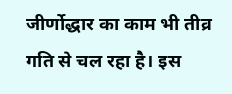जीर्णोद्धार का काम भी तीव्र गति से चल रहा है। इस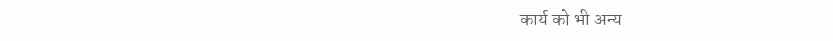कार्य को भी अन्य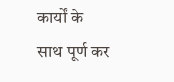कार्यों के साथ पूर्ण कर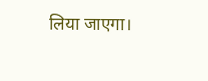लिया जाएगा।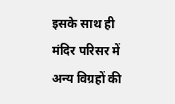इसके साथ ही मंदिर परिसर में अन्य विग्रहों की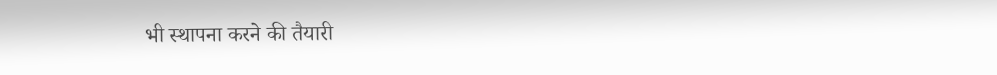भी स्थापना करने की तैयारी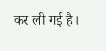कर ली गई है।